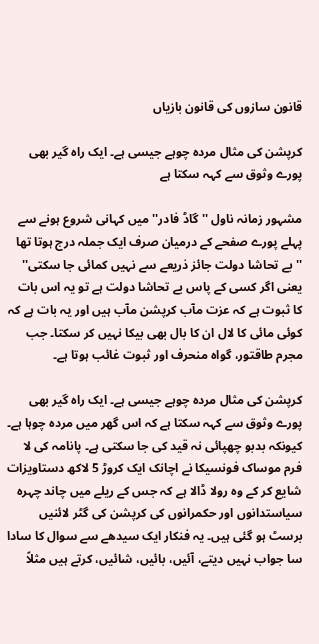قانون سازوں کی قانون بازیاں

کرپشن کی مثال مردہ چوہے جیسی ہے۔ ایک راہ گیر بھی پورے وثوق سے کہہ سکتا ہے

مشہور زمانہ ناول ''گاڈ فادر'' میں کہانی شروع ہونے سے پہلے پورے صفحے کے درمیان صرف ایک جملہ درج ہوتا تھا ''بے تحاشا دولت جائز ذریعے سے نہیں کمائی جا سکتی'' یعنی اگر کسی کے پاس بے تحاشا دولت ہے تو یہ اس بات کا ثبوت ہے کہ عزت مآب کرپشن مآب ہیں اور یہ بات ہے کہ کوئی مائی کا لال ان کا بال بھی بیکا نہیں کر سکتا۔ جب مجرم طاقتور، گواہ منحرف اور ثبوت غائب ہوتا ہے۔

کرپشن کی مثال مردہ چوہے جیسی ہے۔ ایک راہ گیر بھی پورے وثوق سے کہہ سکتا ہے کہ اس گھر میں مردہ چوہا ہے۔ کیونکہ بدبو چھپائی نہ قید کی جا سکتی ہے۔ پانامہ کی لا فرم موساک فونسیکا نے اچانک ایک کروڑ 5 لاکھ دستاویزات شایع کر کے وہ رولا ڈالا ہے کہ جس کے ریلے میں چاند چہرہ سیاستدانوں اور حکمرانوں کی کرپشن کی گٹر لائنیں برسٹ ہو گئی ہیں۔ یہ فنکار ایک سیدھے سے سوال کا سادا سا جواب نہیں دیتے، آئیں، بائیں، شائیں، کرتے ہیں مثلاً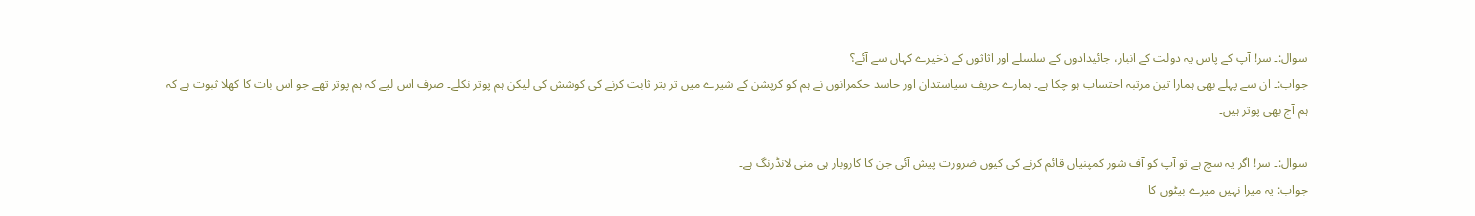سوال:۔ سر! آپ کے پاس یہ دولت کے انبار، جائیدادوں کے سلسلے اور اثاثوں کے ذخیرے کہاں سے آئے؟
جواب:۔ ان سے پہلے بھی ہمارا تین مرتبہ احتساب ہو چکا ہے۔ ہمارے حریف سیاستدان اور حاسد حکمرانوں نے ہم کو کرپشن کے شیرے میں تر بتر ثابت کرنے کی کوشش کی لیکن ہم پوتر نکلے۔ صرف اس لیے کہ ہم پوتر تھے جو اس بات کا کھلا ثبوت ہے کہ ہم آج بھی پوتر ہیں۔

سوال:۔ سر! اگر یہ سچ ہے تو آپ کو آف شور کمپنیاں قائم کرنے کی کیوں ضرورت پیش آئی جن کا کاروبار ہی منی لانڈرنگ ہے۔
جواب: یہ میرا نہیں میرے بیٹوں کا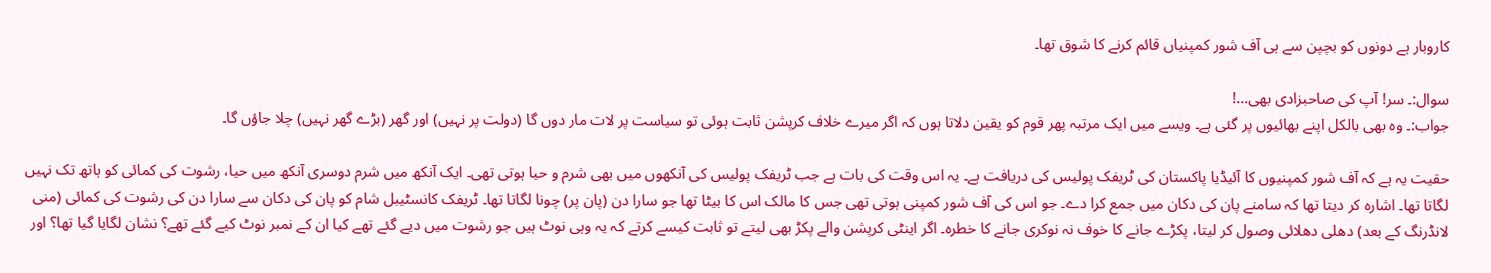کاروبار ہے دونوں کو بچپن سے ہی آف شور کمپنیاں قائم کرنے کا شوق تھا۔

سوال:۔ سر! آپ کی صاحبزادی بھی...!
جواب:۔ وہ بھی بالکل اپنے بھائیوں پر گئی ہے۔ ویسے میں ایک مرتبہ پھر قوم کو یقین دلاتا ہوں کہ اگر میرے خلاف کرپشن ثابت ہوئی تو سیاست پر لات مار دوں گا (دولت پر نہیں) اور گھر (بڑے گھر نہیں) چلا جاؤں گا۔

حقیت یہ ہے کہ آف شور کمپنیوں کا آئیڈیا پاکستان کی ٹریفک پولیس کی دریافت ہے۔ یہ اس وقت کی بات ہے جب ٹریفک پولیس کی آنکھوں میں بھی شرم و حیا ہوتی تھی۔ ایک آنکھ میں شرم دوسری آنکھ میں حیا، رشوت کی کمائی کو ہاتھ تک نہیں لگاتا تھا۔ اشارہ کر دیتا تھا کہ سامنے پان کی دکان میں جمع کرا دے۔ جو اس کی آف شور کمپنی ہوتی تھی جس کا مالک اس کا بیٹا تھا جو سارا دن (پان پر) چونا لگاتا تھا۔ ٹریفک کانسٹیبل شام کو پان کی دکان سے سارا دن کی رشوت کی کمائی (منی لانڈرنگ کے بعد) دھلی دھلائی وصول کر لیتا، پکڑے جانے کا خوف نہ نوکری جانے کا خطرہ۔ اگر اینٹی کرپشن والے پکڑ بھی لیتے تو ثابت کیسے کرتے کہ یہ وہی نوٹ ہیں جو رشوت میں دیے گئے تھے کیا ان کے نمبر نوٹ کیے گئے تھے؟ نشان لگایا گیا تھا؟ اور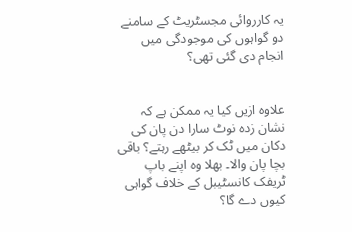یہ کارروائی مجسٹریٹ کے سامنے دو گواہوں کی موجودگی میں انجام دی گئی تھی؟


علاوہ ازیں کیا یہ ممکن ہے کہ نشان زدہ نوٹ سارا دن پان کی دکان میں ٹک کر بیٹھے رہتے؟ باقی بچا پان والا۔ بھلا وہ اپنے باپ ٹریفک کانسٹیبل کے خلاف گواہی کیوں دے گا؟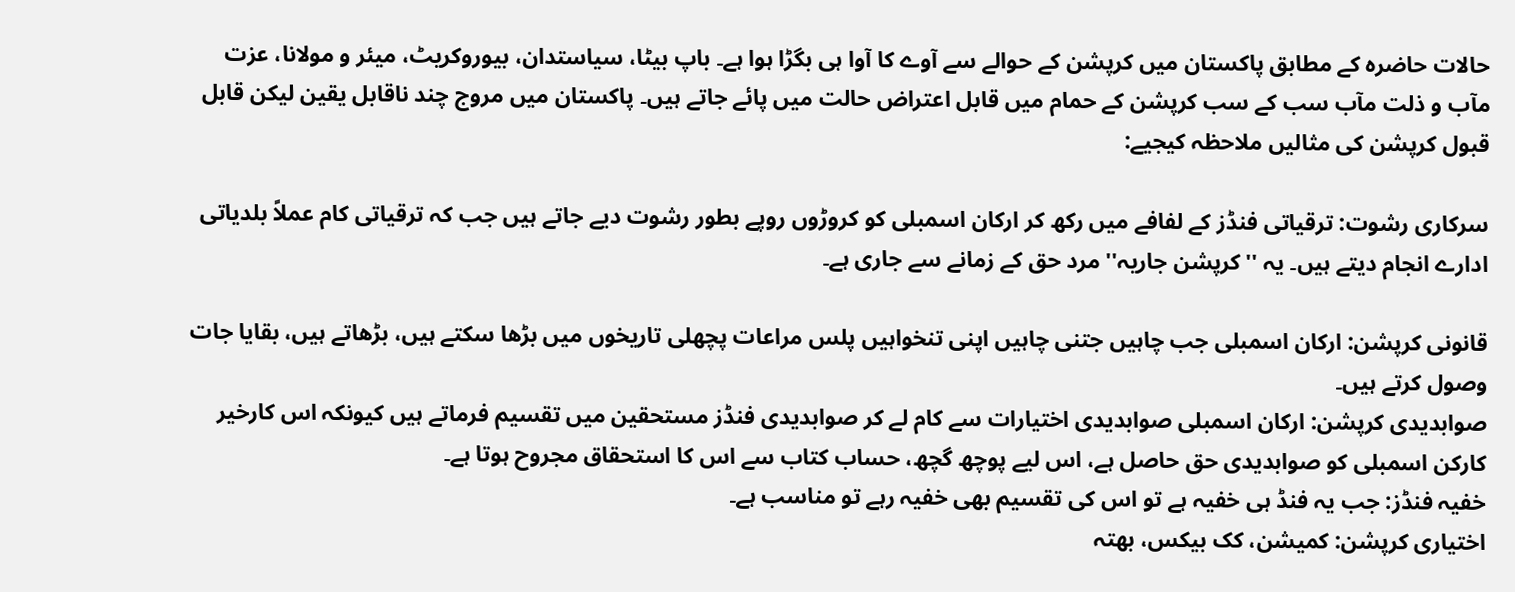حالات حاضرہ کے مطابق پاکستان میں کرپشن کے حوالے سے آوے کا آوا ہی بگڑا ہوا ہے۔ باپ بیٹا، سیاستدان، بیوروکریٹ، میئر و مولانا، عزت مآب و ذلت مآب سب کے سب کرپشن کے حمام میں قابل اعتراض حالت میں پائے جاتے ہیں۔ پاکستان میں مروج چند ناقابل یقین لیکن قابل قبول کرپشن کی مثالیں ملاحظہ کیجیے:

سرکاری رشوت: ترقیاتی فنڈز کے لفافے میں رکھ کر ارکان اسمبلی کو کروڑوں روپے بطور رشوت دیے جاتے ہیں جب کہ ترقیاتی کام عملاً بلدیاتی ادارے انجام دیتے ہیں۔ یہ ''کرپشن جاریہ'' مرد حق کے زمانے سے جاری ہے۔

قانونی کرپشن: ارکان اسمبلی جب چاہیں جتنی چاہیں اپنی تنخواہیں پلس مراعات پچھلی تاریخوں میں بڑھا سکتے ہیں، بڑھاتے ہیں، بقایا جات وصول کرتے ہیں۔
صوابدیدی کرپشن: ارکان اسمبلی صوابدیدی اختیارات سے کام لے کر صوابدیدی فنڈز مستحقین میں تقسیم فرماتے ہیں کیونکہ اس کارخیر کارکن اسمبلی کو صوابدیدی حق حاصل ہے، اس لیے پوچھ گچھ، حساب کتاب سے اس کا استحقاق مجروح ہوتا ہے۔
خفیہ فنڈز: جب یہ فنڈ ہی خفیہ ہے تو اس کی تقسیم بھی خفیہ رہے تو مناسب ہے۔
اختیاری کرپشن: کمیشن، کک بیکس، بھتہ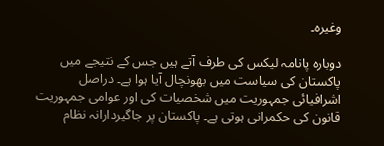وغیرہ۔

دوبارہ پانامہ لیکس کی طرف آتے ہیں جس کے نتیجے میں پاکستان کی سیاست میں بھونچال آیا ہوا ہے۔ دراصل اشرافیائی جمہوریت میں شخصیات کی اور عوامی جمہوریت قانون کی حکمرانی ہوتی ہے۔ پاکستان پر جاگیردارانہ نظام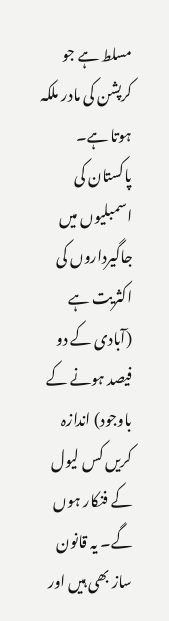مسلط ہے جو کرپشن کی مادر ملکہ ہوتا ہے۔ پاکستان کی اسمبلیوں میں جاگیرداروں کی اکثریت ہے (آبادی کے دو فیصد ہونے کے باوجود) اندازہ کریں کس لیول کے فنکار ہوں گے۔ یہ قانون ساز بھی ہیں اور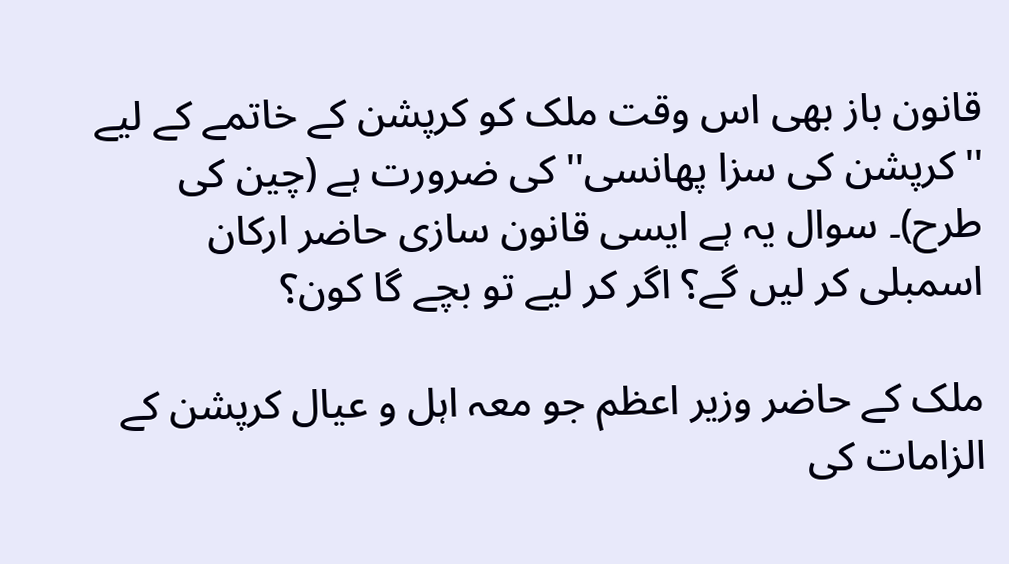قانون باز بھی اس وقت ملک کو کرپشن کے خاتمے کے لیے ''کرپشن کی سزا پھانسی'' کی ضرورت ہے (چین کی طرح)۔ سوال یہ ہے ایسی قانون سازی حاضر ارکان اسمبلی کر لیں گے؟ اگر کر لیے تو بچے گا کون؟

ملک کے حاضر وزیر اعظم جو معہ اہل و عیال کرپشن کے الزامات کی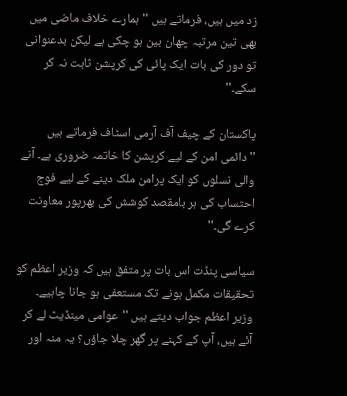زد میں ہیں، فرماتے ہیں ''ہمارے خلاف ماضی میں بھی تین مرتبہ چھان بین ہو چکی ہے لیکن بدعنوانی تو دور کی بات ایک پائی کی کرپشن ثابت نہ کر سکے۔''

پاکستان کے چیف آف آرمی اسٹاف فرماتے ہیں ''دائمی امن کے لیے کرپشن کا خاتمہ ضروری ہے۔ آنے والی نسلوں کو ایک پرامن ملک دینے کے لیے فوج احتساب کی ہر بامقصد کوشش کی بھرپور معاونت کرے گی۔''

سیاسی پنڈت اس بات پر متفق ہیں کہ وزیر اعظم کو تحقیقات مکمل ہونے تک مستعفی ہو جانا چاہیے۔ وزیر اعظم جواب دیتے ہیں ''عوامی مینڈیٹ لے کر آئے ہیں، آپ کے کہنے پر گھر چلا جاؤں؟ یہ منہ اور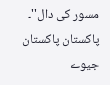مسور کی دال''۔
پاکستان پاکستان جیوے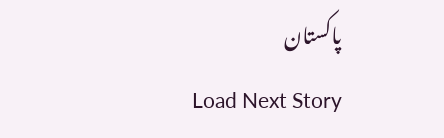پاکستان
Load Next Story